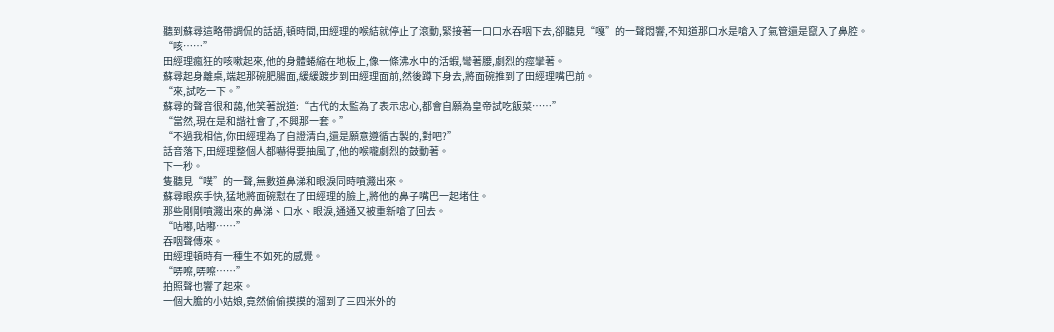聽到蘇尋這略帶調侃的話語,頓時間,田經理的喉結就停止了滾動,緊接著一口口水吞咽下去,卻聽見“嘎”的一聲悶響,不知道那口水是嗆入了氣管還是竄入了鼻腔。
“咳……”
田經理瘋狂的咳嗽起來,他的身體蜷縮在地板上,像一條沸水中的活蝦,彎著腰,劇烈的痙攣著。
蘇尋起身離桌,端起那碗肥腸面,緩緩踱步到田經理面前,然後蹲下身去,將面碗推到了田經理嘴巴前。
“來,試吃一下。”
蘇尋的聲音很和藹,他笑著說道:“古代的太監為了表示忠心,都會自願為皇帝試吃飯菜……”
“當然,現在是和諧社會了,不興那一套。”
“不過我相信,你田經理為了自證清白,還是願意遵循古製的,對吧?”
話音落下,田經理整個人都嚇得要抽風了,他的喉嚨劇烈的鼓動著。
下一秒。
隻聽見“噗”的一聲,無數道鼻涕和眼淚同時噴濺出來。
蘇尋眼疾手快,猛地將面碗懟在了田經理的臉上,將他的鼻子嘴巴一起堵住。
那些剛剛噴濺出來的鼻涕、口水、眼淚,通通又被重新嗆了回去。
“咕嘟,咕嘟……”
吞咽聲傳來。
田經理頓時有一種生不如死的感覺。
“哢嚓,哢嚓……”
拍照聲也響了起來。
一個大膽的小姑娘,竟然偷偷摸摸的溜到了三四米外的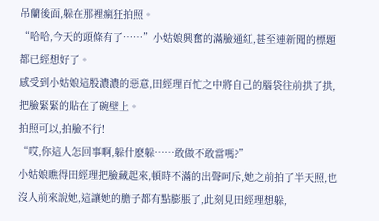吊蘭後面,躲在那裡瘋狂拍照。
“哈哈,今天的頭條有了……”小姑娘興奮的滿臉通紅,甚至連新聞的標題都已經想好了。
感受到小姑娘這股濃濃的惡意,田經理百忙之中將自己的腦袋往前拱了拱,把臉緊緊的貼在了碗壁上。
拍照可以,拍臉不行!
“哎,你這人怎回事啊,躲什麽躲……敢做不敢當嗎?”
小姑娘瞧得田經理把臉藏起來,頓時不滿的出聲呵斥,她之前拍了半天照,也沒人前來說她,這讓她的膽子都有點膨脹了,此刻見田經理想躲,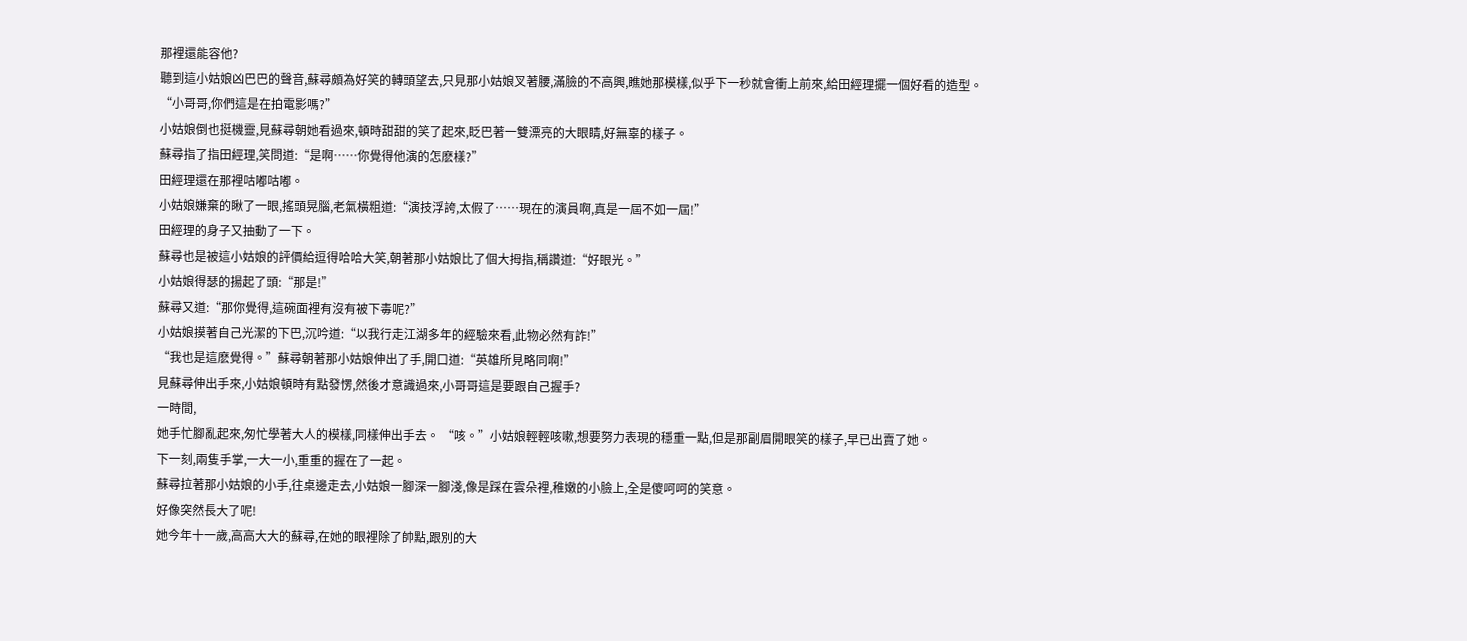那裡還能容他?
聽到這小姑娘凶巴巴的聲音,蘇尋頗為好笑的轉頭望去,只見那小姑娘叉著腰,滿臉的不高興,瞧她那模樣,似乎下一秒就會衝上前來,給田經理擺一個好看的造型。
“小哥哥,你們這是在拍電影嗎?”
小姑娘倒也挺機靈,見蘇尋朝她看過來,頓時甜甜的笑了起來,眨巴著一雙漂亮的大眼睛,好無辜的樣子。
蘇尋指了指田經理,笑問道:“是啊……你覺得他演的怎麽樣?”
田經理還在那裡咕嘟咕嘟。
小姑娘嫌棄的瞅了一眼,搖頭晃腦,老氣橫粗道:“演技浮誇,太假了……現在的演員啊,真是一屆不如一屆!”
田經理的身子又抽動了一下。
蘇尋也是被這小姑娘的評價給逗得哈哈大笑,朝著那小姑娘比了個大拇指,稱讚道:“好眼光。”
小姑娘得瑟的揚起了頭:“那是!”
蘇尋又道:“那你覺得,這碗面裡有沒有被下毒呢?”
小姑娘摸著自己光潔的下巴,沉吟道:“以我行走江湖多年的經驗來看,此物必然有詐!”
“我也是這麽覺得。”蘇尋朝著那小姑娘伸出了手,開口道:“英雄所見略同啊!”
見蘇尋伸出手來,小姑娘頓時有點發愣,然後才意識過來,小哥哥這是要跟自己握手?
一時間,
她手忙腳亂起來,匆忙學著大人的模樣,同樣伸出手去。 “咳。”小姑娘輕輕咳嗽,想要努力表現的穩重一點,但是那副眉開眼笑的樣子,早已出賣了她。
下一刻,兩隻手掌,一大一小,重重的握在了一起。
蘇尋拉著那小姑娘的小手,往桌邊走去,小姑娘一腳深一腳淺,像是踩在雲朵裡,稚嫩的小臉上,全是傻呵呵的笑意。
好像突然長大了呢!
她今年十一歲,高高大大的蘇尋,在她的眼裡除了帥點,跟別的大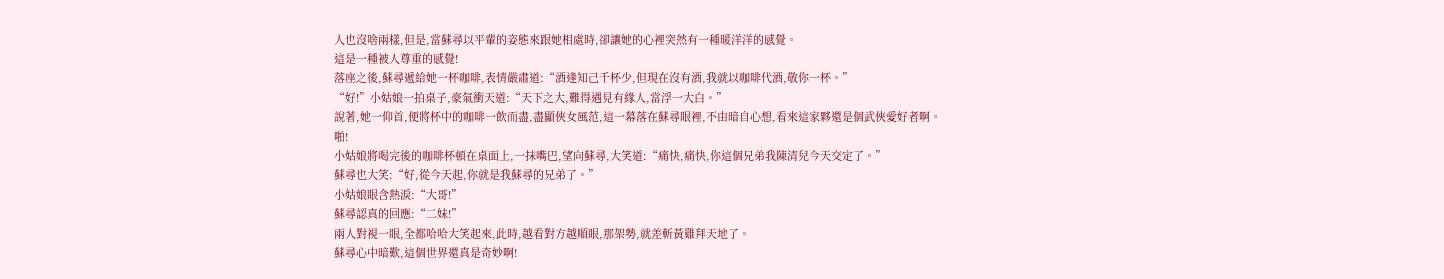人也沒啥兩樣,但是,當蘇尋以平輩的姿態來跟她相處時,卻讓她的心裡突然有一種暖洋洋的感覺。
這是一種被人尊重的感覺!
落座之後,蘇尋遞給她一杯咖啡,表情嚴肅道:“酒逢知己千杯少,但現在沒有酒,我就以咖啡代酒,敬你一杯。”
“好!”小姑娘一拍桌子,豪氣衝天道:“天下之大,難得遇見有緣人,當浮一大白。”
說著,她一仰首,便將杯中的咖啡一飲而盡,盡顯俠女風范,這一幕落在蘇尋眼裡,不由暗自心想,看來這家夥還是個武俠愛好者啊。
啪!
小姑娘將喝完後的咖啡杯頓在桌面上,一抹嘴巴,望向蘇尋,大笑道:“痛快,痛快,你這個兄弟我陳清兒今天交定了。”
蘇尋也大笑:“好,從今天起,你就是我蘇尋的兄弟了。”
小姑娘眼含熱淚:“大哥!”
蘇尋認真的回應:“二妹!”
兩人對視一眼,全都哈哈大笑起來,此時,越看對方越順眼,那架勢,就差斬黃雞拜天地了。
蘇尋心中暗歎,這個世界還真是奇妙啊!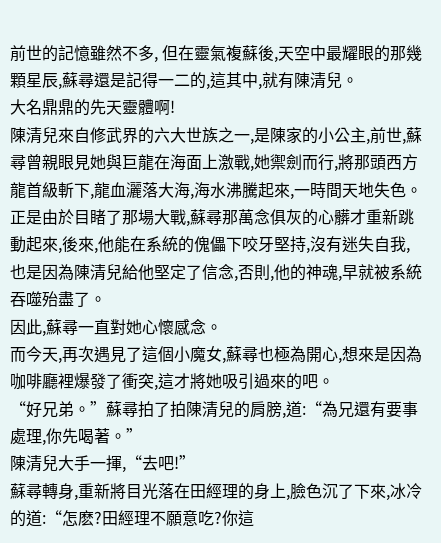前世的記憶雖然不多, 但在靈氣複蘇後,天空中最耀眼的那幾顆星辰,蘇尋還是記得一二的,這其中,就有陳清兒。
大名鼎鼎的先天靈體啊!
陳清兒來自修武界的六大世族之一,是陳家的小公主,前世,蘇尋曾親眼見她與巨龍在海面上激戰,她禦劍而行,將那頭西方龍首級斬下,龍血灑落大海,海水沸騰起來,一時間天地失色。
正是由於目睹了那場大戰,蘇尋那萬念俱灰的心髒才重新跳動起來,後來,他能在系統的傀儡下咬牙堅持,沒有迷失自我,也是因為陳清兒給他堅定了信念,否則,他的神魂,早就被系統吞噬殆盡了。
因此,蘇尋一直對她心懷感念。
而今天,再次遇見了這個小魔女,蘇尋也極為開心,想來是因為咖啡廳裡爆發了衝突,這才將她吸引過來的吧。
“好兄弟。”蘇尋拍了拍陳清兒的肩膀,道:“為兄還有要事處理,你先喝著。”
陳清兒大手一揮,“去吧!”
蘇尋轉身,重新將目光落在田經理的身上,臉色沉了下來,冰冷的道:“怎麽?田經理不願意吃?你這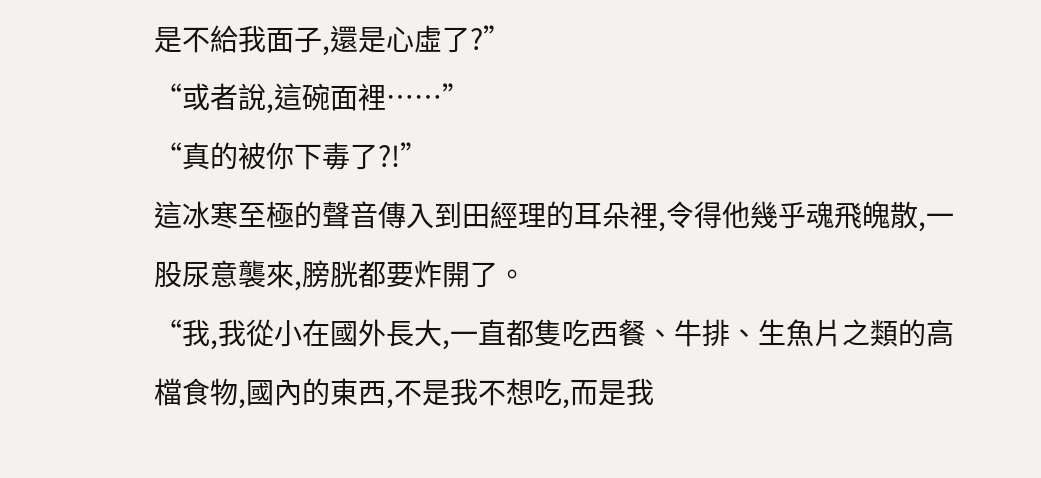是不給我面子,還是心虛了?”
“或者說,這碗面裡……”
“真的被你下毒了?!”
這冰寒至極的聲音傳入到田經理的耳朵裡,令得他幾乎魂飛魄散,一股尿意襲來,膀胱都要炸開了。
“我,我從小在國外長大,一直都隻吃西餐、牛排、生魚片之類的高檔食物,國內的東西,不是我不想吃,而是我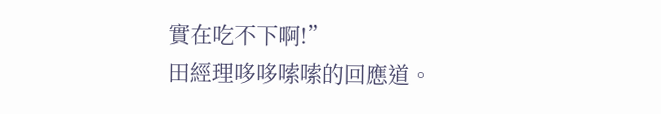實在吃不下啊!”
田經理哆哆嗦嗦的回應道。